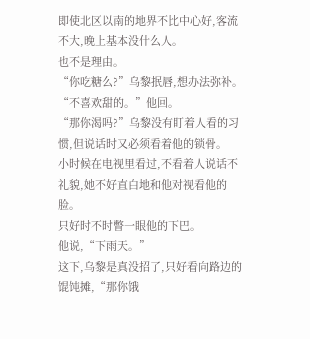即使北区以南的地界不比中心好,客流不大,晚上基本没什么人。
也不是理由。
“你吃糖么?”乌黎抿唇,想办法弥补。
“不喜欢甜的。”他回。
“那你渴吗?”乌黎没有盯着人看的习惯,但说话时又必须看着他的锁骨。
小时候在电视里看过,不看着人说话不礼貌,她不好直白地和他对视看他的脸。
只好时不时瞥一眼他的下巴。
他说,“下雨天。”
这下,乌黎是真没招了,只好看向路边的馄饨摊,“那你饿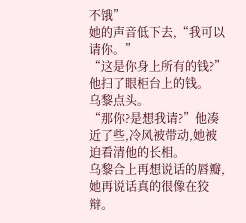不饿”
她的声音低下去,“我可以请你。”
“这是你身上所有的钱?”他扫了眼柜台上的钱。
乌黎点头。
“那你?是想我请?”他凑近了些,冷风被带动,她被迫看清他的长相。
乌黎合上再想说话的唇瓣,她再说话真的很像在狡辩。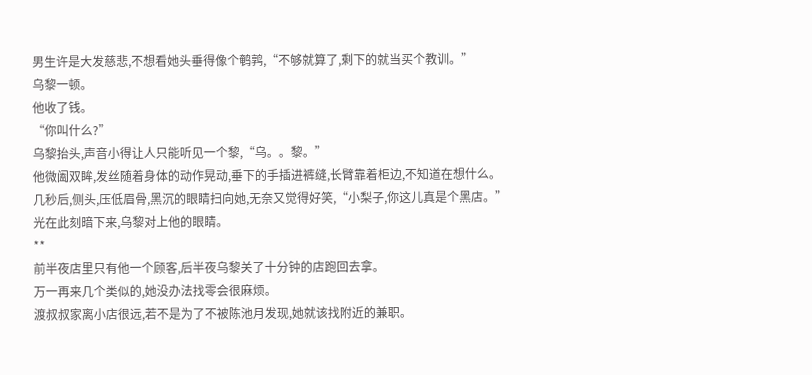男生许是大发慈悲,不想看她头垂得像个鹌鹑,“不够就算了,剩下的就当买个教训。”
乌黎一顿。
他收了钱。
“你叫什么?”
乌黎抬头,声音小得让人只能听见一个黎,“乌。。黎。”
他微阖双眸,发丝随着身体的动作晃动,垂下的手插进裤缝,长臂靠着柜边,不知道在想什么。
几秒后,侧头,压低眉骨,黑沉的眼睛扫向她,无奈又觉得好笑,“小梨子,你这儿真是个黑店。”
光在此刻暗下来,乌黎对上他的眼睛。
**
前半夜店里只有他一个顾客,后半夜乌黎关了十分钟的店跑回去拿。
万一再来几个类似的,她没办法找零会很麻烦。
渡叔叔家离小店很远,若不是为了不被陈池月发现,她就该找附近的兼职。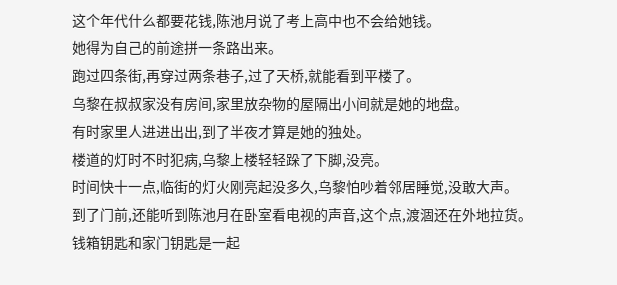这个年代什么都要花钱,陈池月说了考上高中也不会给她钱。
她得为自己的前途拼一条路出来。
跑过四条街,再穿过两条巷子,过了天桥,就能看到平楼了。
乌黎在叔叔家没有房间,家里放杂物的屋隔出小间就是她的地盘。
有时家里人进进出出,到了半夜才算是她的独处。
楼道的灯时不时犯病,乌黎上楼轻轻跺了下脚,没亮。
时间快十一点,临街的灯火刚亮起没多久,乌黎怕吵着邻居睡觉,没敢大声。
到了门前,还能听到陈池月在卧室看电视的声音,这个点,渡涸还在外地拉货。
钱箱钥匙和家门钥匙是一起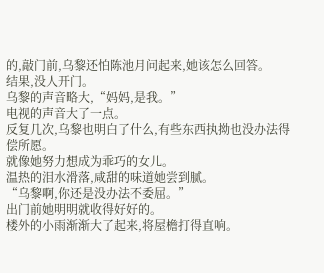的,敲门前,乌黎还怕陈池月问起来,她该怎么回答。
结果,没人开门。
乌黎的声音略大,“妈妈,是我。”
电视的声音大了一点。
反复几次,乌黎也明白了什么,有些东西执拗也没办法得偿所愿。
就像她努力想成为乖巧的女儿。
温热的泪水滑落,咸甜的味道她尝到腻。
“乌黎啊,你还是没办法不委屈。”
出门前她明明就收得好好的。
楼外的小雨渐渐大了起来,将屋檐打得直响。